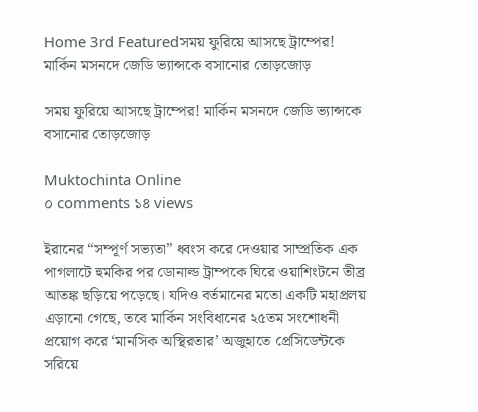Home 3rd Featuredসময় ফুরিয়ে আসছে ট্রাম্পের! মার্কিন মসনদে জেডি ভ্যান্সকে বসানোর তোড়জোড়

সময় ফুরিয়ে আসছে ট্রাম্পের! মার্কিন মসনদে জেডি ভ্যান্সকে বসানোর তোড়জোড়

Muktochinta Online
০ comments ১৪ views

ইরানের “সম্পূর্ণ সভ্যতা” ধ্বংস করে দেওয়ার সাম্প্রতিক এক পাগলাটে হুমকির পর ডোনাল্ড ট্রাম্পকে ঘিরে ওয়াশিংটনে তীব্র আতঙ্ক ছড়িয়ে পড়েছে। যদিও বর্তমানের মতো একটি মহাপ্রলয় এড়ানো গেছে, তবে মার্কিন সংবিধানের ২৫তম সংশোধনী প্রয়োগ করে ‘মানসিক অস্থিরতার’ অজুহাতে প্রেসিডেন্টকে সরিয়ে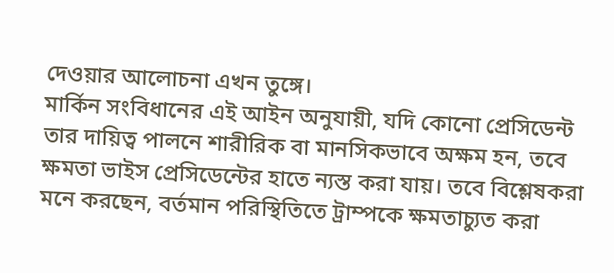দেওয়ার আলোচনা এখন তুঙ্গে।
মার্কিন সংবিধানের এই আইন অনুযায়ী, যদি কোনো প্রেসিডেন্ট তার দায়িত্ব পালনে শারীরিক বা মানসিকভাবে অক্ষম হন, তবে ক্ষমতা ভাইস প্রেসিডেন্টের হাতে ন্যস্ত করা যায়। তবে বিশ্লেষকরা মনে করছেন, বর্তমান পরিস্থিতিতে ট্রাম্পকে ক্ষমতাচ্যুত করা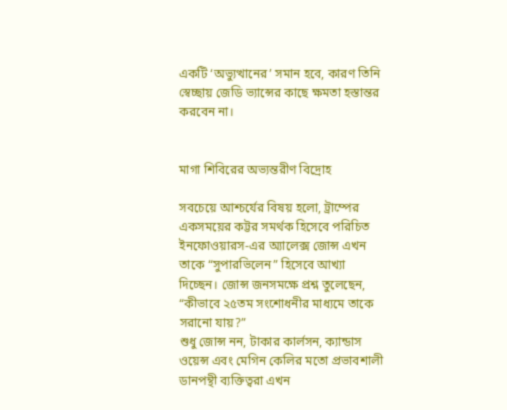একটি ‘অভ্যুত্থানের’ সমান হবে, কারণ তিনি স্বেচ্ছায় জেডি ভ্যান্সের কাছে ক্ষমতা হস্তান্তর করবেন না।


মাগা শিবিরের অভ্যন্তরীণ বিদ্রোহ

সবচেয়ে আশ্চর্যের বিষয় হলো, ট্রাম্পের একসময়ের কট্টর সমর্থক হিসেবে পরিচিত ইনফোওয়ারস-এর অ্যালেক্স জোন্স এখন তাকে “সুপারভিলেন” হিসেবে আখ্যা দিচ্ছেন। জোন্স জনসমক্ষে প্রশ্ন তুলেছেন, “কীভাবে ২৫তম সংশোধনীর মাধ্যমে তাকে সরানো যায়?”
শুধু জোন্স নন, টাকার কার্লসন, ক্যান্ডাস ওয়েন্স এবং মেগিন কেলির মতো প্রভাবশালী ডানপন্থী ব্যক্তিত্বরা এখন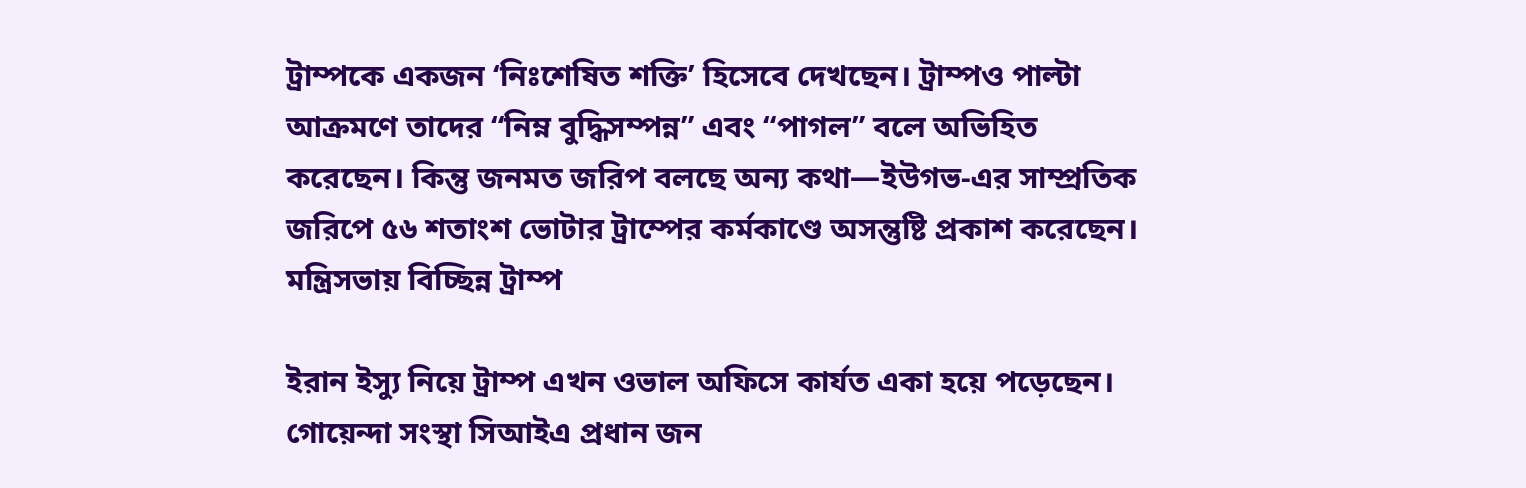ট্রাম্পকে একজন ‘নিঃশেষিত শক্তি’ হিসেবে দেখছেন। ট্রাম্পও পাল্টা আক্রমণে তাদের “নিম্ন বুদ্ধিসম্পন্ন” এবং “পাগল” বলে অভিহিত করেছেন। কিন্তু জনমত জরিপ বলছে অন্য কথা—ইউগভ-এর সাম্প্রতিক জরিপে ৫৬ শতাংশ ভোটার ট্রাম্পের কর্মকাণ্ডে অসন্তুষ্টি প্রকাশ করেছেন।
মন্ত্রিসভায় বিচ্ছিন্ন ট্রাম্প

ইরান ইস্যু নিয়ে ট্রাম্প এখন ওভাল অফিসে কার্যত একা হয়ে পড়েছেন। গোয়েন্দা সংস্থা সিআইএ প্রধান জন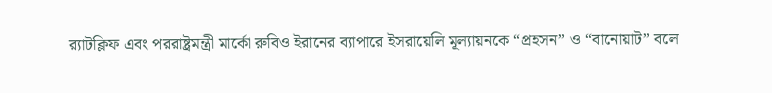র‍্যাটক্লিফ এবং পররাষ্ট্রমন্ত্রী মার্কো রুবিও ইরানের ব্যাপারে ইসরায়েলি মূল্যায়নকে “প্রহসন” ও “বানোয়াট” বলে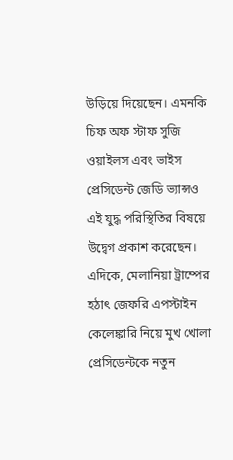উড়িয়ে দিয়েছেন। এমনকি চিফ অফ স্টাফ সুজি ওয়াইলস এবং ভাইস প্রেসিডেন্ট জেডি ভ্যান্সও এই যুদ্ধ পরিস্থিতির বিষয়ে উদ্বেগ প্রকাশ করেছেন।
এদিকে, মেলানিয়া ট্রাম্পের হঠাৎ জেফরি এপস্টাইন কেলেঙ্কারি নিয়ে মুখ খোলা প্রেসিডেন্টকে নতুন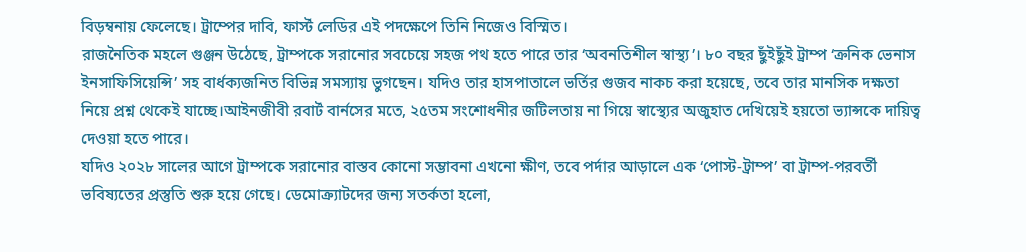বিড়ম্বনায় ফেলেছে। ট্রাম্পের দাবি, ফার্স্ট লেডির এই পদক্ষেপে তিনি নিজেও বিস্মিত।
রাজনৈতিক মহলে গুঞ্জন উঠেছে, ট্রাম্পকে সরানোর সবচেয়ে সহজ পথ হতে পারে তার ‘অবনতিশীল স্বাস্থ্য’। ৮০ বছর ছুঁইছুঁই ট্রাম্প ‘ক্রনিক ভেনাস ইনসাফিসিয়েন্সি’ সহ বার্ধক্যজনিত বিভিন্ন সমস্যায় ভুগছেন। যদিও তার হাসপাতালে ভর্তির গুজব নাকচ করা হয়েছে, তবে তার মানসিক দক্ষতা নিয়ে প্রশ্ন থেকেই যাচ্ছে।আইনজীবী রবার্ট বার্নসের মতে, ২৫তম সংশোধনীর জটিলতায় না গিয়ে স্বাস্থ্যের অজুহাত দেখিয়েই হয়তো ভ্যান্সকে দায়িত্ব দেওয়া হতে পারে।
যদিও ২০২৮ সালের আগে ট্রাম্পকে সরানোর বাস্তব কোনো সম্ভাবনা এখনো ক্ষীণ, তবে পর্দার আড়ালে এক ‘পোস্ট-ট্রাম্প’ বা ট্রাম্প-পরবর্তী ভবিষ্যতের প্রস্তুতি শুরু হয়ে গেছে। ডেমোক্র্যাটদের জন্য সতর্কতা হলো,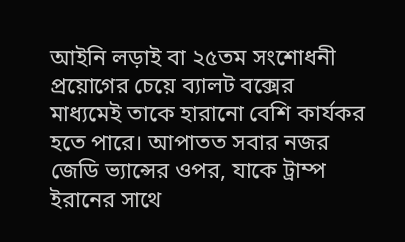আইনি লড়াই বা ২৫তম সংশোধনী প্রয়োগের চেয়ে ব্যালট বক্সের মাধ্যমেই তাকে হারানো বেশি কার্যকর হতে পারে। আপাতত সবার নজর জেডি ভ্যান্সের ওপর, যাকে ট্রাম্প ইরানের সাথে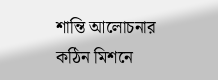শান্তি আলোচনার কঠিন মিশনে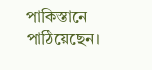পাকিস্তানে পাঠিয়েছেন।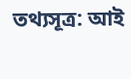তথ্যসূত্র: আই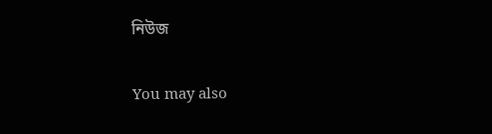নিউজ

You may also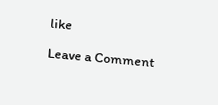like

Leave a Comment